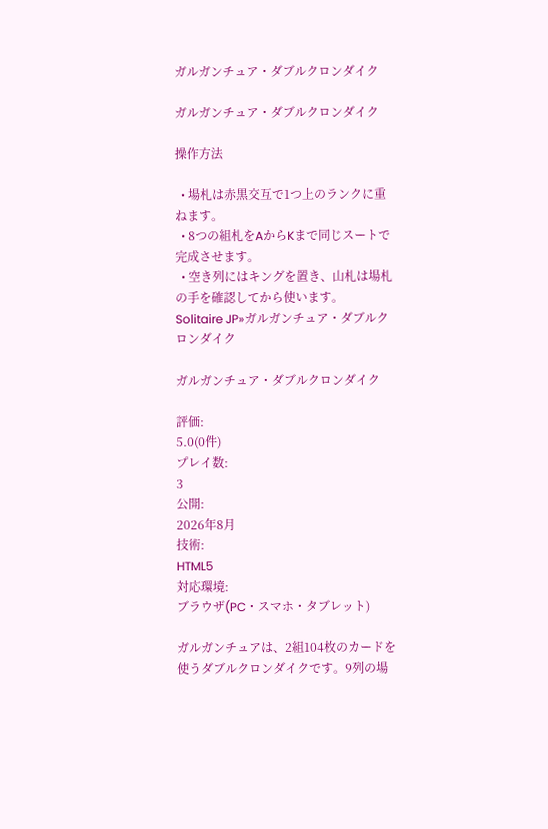ガルガンチュア・ダブルクロンダイク

ガルガンチュア・ダブルクロンダイク

操作方法

  • 場札は赤黒交互で1つ上のランクに重ねます。
  • 8つの組札をAからKまで同じスートで完成させます。
  • 空き列にはキングを置き、山札は場札の手を確認してから使います。
Solitaire JP»ガルガンチュア・ダブルクロンダイク

ガルガンチュア・ダブルクロンダイク

評価:
5.0(0件)
プレイ数:
3
公開:
2026年8月
技術:
HTML5
対応環境:
ブラウザ(PC・スマホ・タブレット)

ガルガンチュアは、2組104枚のカードを使うダブルクロンダイクです。9列の場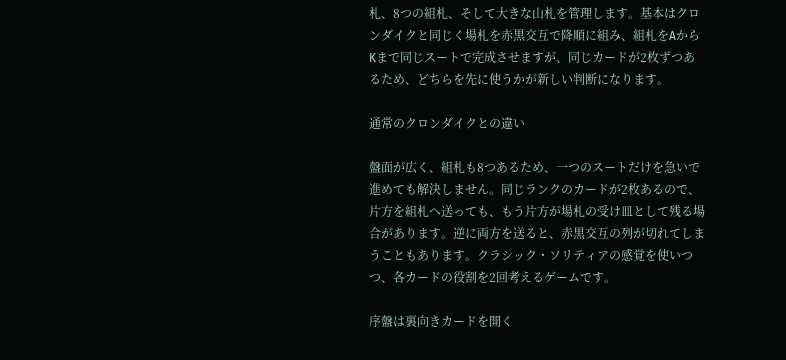札、8つの組札、そして大きな山札を管理します。基本はクロンダイクと同じく場札を赤黒交互で降順に組み、組札をAからKまで同じスートで完成させますが、同じカードが2枚ずつあるため、どちらを先に使うかが新しい判断になります。

通常のクロンダイクとの違い

盤面が広く、組札も8つあるため、一つのスートだけを急いで進めても解決しません。同じランクのカードが2枚あるので、片方を組札へ送っても、もう片方が場札の受け皿として残る場合があります。逆に両方を送ると、赤黒交互の列が切れてしまうこともあります。クラシック・ソリティアの感覚を使いつつ、各カードの役割を2回考えるゲームです。

序盤は裏向きカードを開く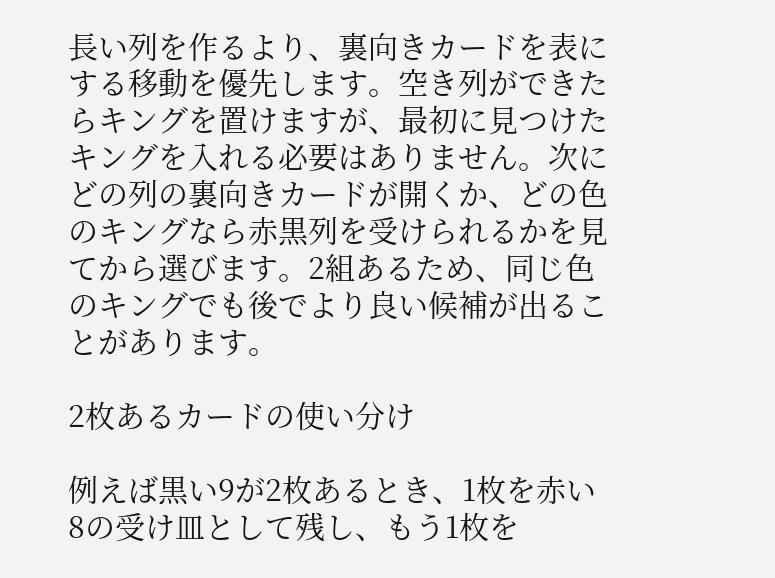長い列を作るより、裏向きカードを表にする移動を優先します。空き列ができたらキングを置けますが、最初に見つけたキングを入れる必要はありません。次にどの列の裏向きカードが開くか、どの色のキングなら赤黒列を受けられるかを見てから選びます。2組あるため、同じ色のキングでも後でより良い候補が出ることがあります。

2枚あるカードの使い分け

例えば黒い9が2枚あるとき、1枚を赤い8の受け皿として残し、もう1枚を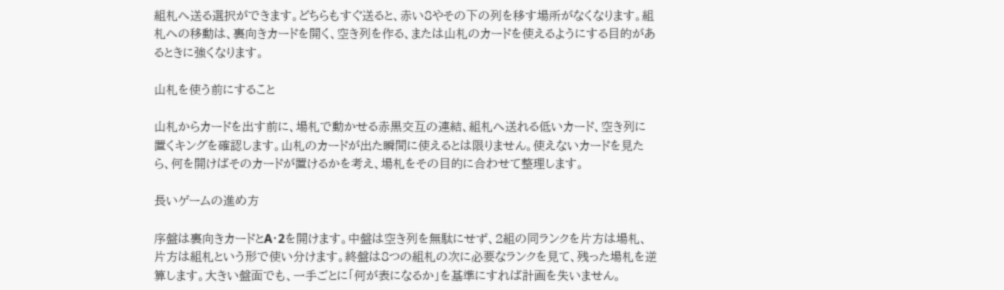組札へ送る選択ができます。どちらもすぐ送ると、赤い8やその下の列を移す場所がなくなります。組札への移動は、裏向きカードを開く、空き列を作る、または山札のカードを使えるようにする目的があるときに強くなります。

山札を使う前にすること

山札からカードを出す前に、場札で動かせる赤黒交互の連結、組札へ送れる低いカード、空き列に置くキングを確認します。山札のカードが出た瞬間に使えるとは限りません。使えないカードを見たら、何を開けばそのカードが置けるかを考え、場札をその目的に合わせて整理します。

長いゲームの進め方

序盤は裏向きカードとA・2を開けます。中盤は空き列を無駄にせず、2組の同ランクを片方は場札、片方は組札という形で使い分けます。終盤は8つの組札の次に必要なランクを見て、残った場札を逆算します。大きい盤面でも、一手ごとに「何が表になるか」を基準にすれば計画を失いません。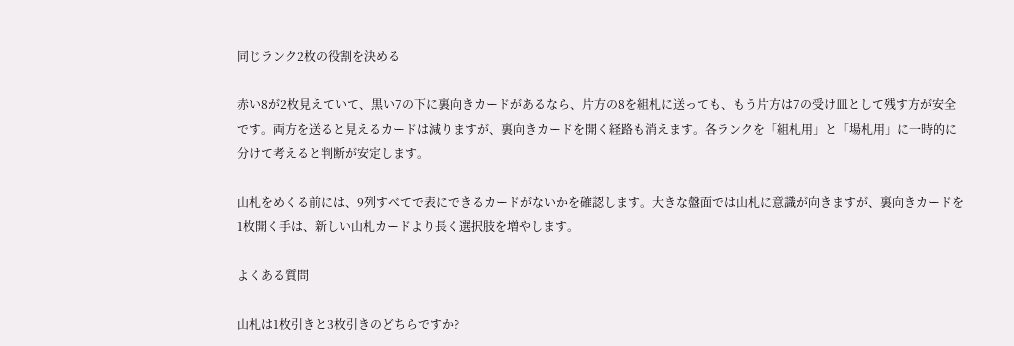同じランク2枚の役割を決める

赤い8が2枚見えていて、黒い7の下に裏向きカードがあるなら、片方の8を組札に送っても、もう片方は7の受け皿として残す方が安全です。両方を送ると見えるカードは減りますが、裏向きカードを開く経路も消えます。各ランクを「組札用」と「場札用」に一時的に分けて考えると判断が安定します。

山札をめくる前には、9列すべてで表にできるカードがないかを確認します。大きな盤面では山札に意識が向きますが、裏向きカードを1枚開く手は、新しい山札カードより長く選択肢を増やします。

よくある質問

山札は1枚引きと3枚引きのどちらですか?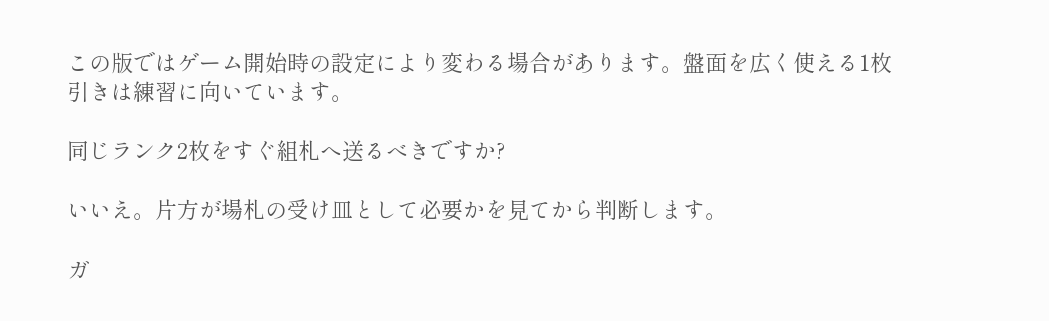この版ではゲーム開始時の設定により変わる場合があります。盤面を広く使える1枚引きは練習に向いています。

同じランク2枚をすぐ組札へ送るべきですか?

いいえ。片方が場札の受け皿として必要かを見てから判断します。

ガ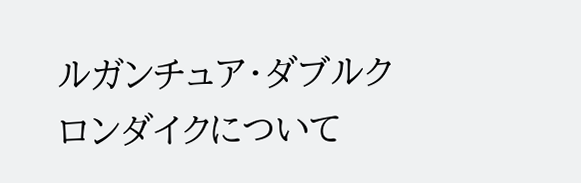ルガンチュア・ダブルクロンダイクについて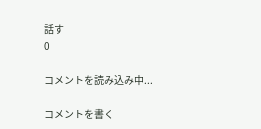話す
0

コメントを読み込み中...

コメントを書く